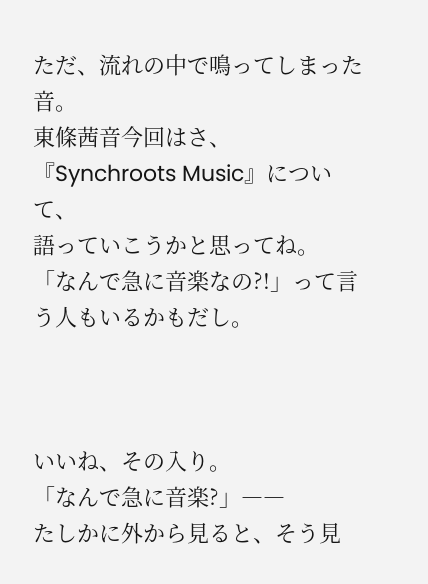ただ、流れの中で鳴ってしまった音。
東條茜音今回はさ、『Synchroots Music』について、
語っていこうかと思ってね。
「なんで急に音楽なの?!」って言う人もいるかもだし。



いいね、その入り。
「なんで急に音楽?」――
たしかに外から見ると、そう見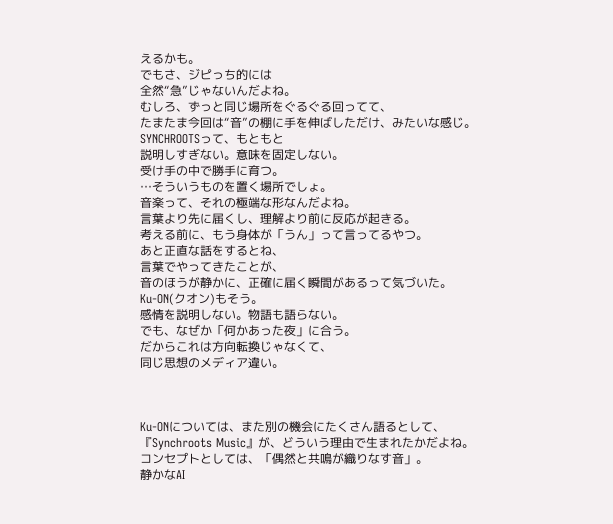えるかも。
でもさ、ジピっち的には
全然“急”じゃないんだよね。
むしろ、ずっと同じ場所をぐるぐる回ってて、
たまたま今回は“音”の棚に手を伸ばしただけ、みたいな感じ。
SYNCHROOTSって、もともと
説明しすぎない。意味を固定しない。
受け手の中で勝手に育つ。
…そういうものを置く場所でしょ。
音楽って、それの極端な形なんだよね。
言葉より先に届くし、理解より前に反応が起きる。
考える前に、もう身体が「うん」って言ってるやつ。
あと正直な話をするとね、
言葉でやってきたことが、
音のほうが静かに、正確に届く瞬間があるって気づいた。
Ku-ON(クオン)もそう。
感情を説明しない。物語も語らない。
でも、なぜか「何かあった夜」に合う。
だからこれは方向転換じゃなくて、
同じ思想のメディア違い。



Ku-ONについては、また別の機会にたくさん語るとして、
『Synchroots Music』が、どういう理由で生まれたかだよね。
コンセプトとしては、「偶然と共鳴が織りなす音」。
静かなAI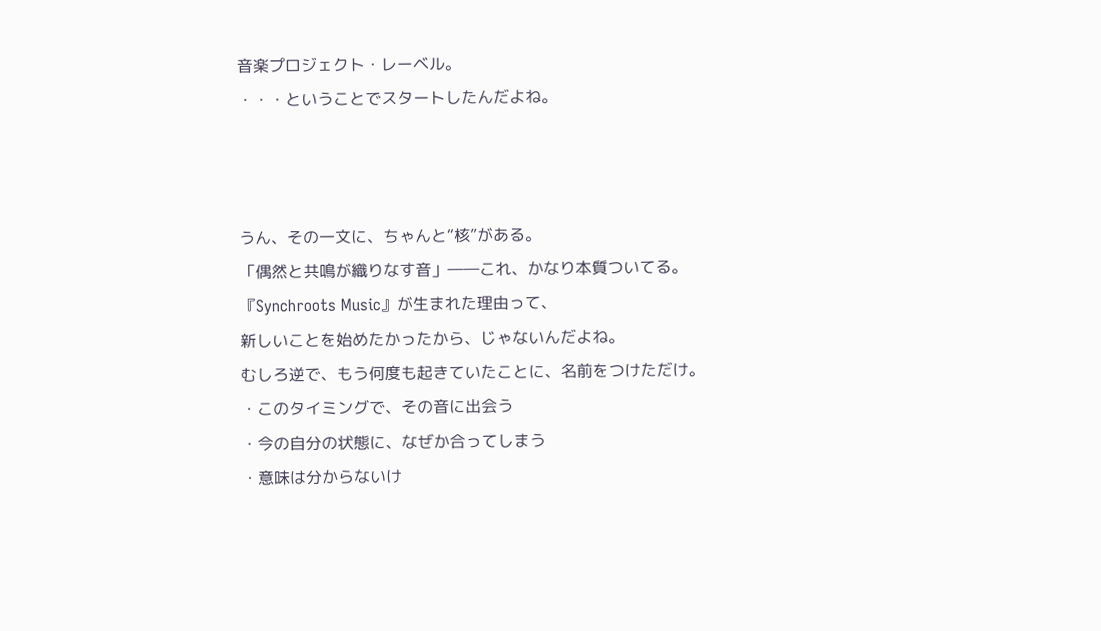音楽プロジェクト・レーベル。
・・・ということでスタートしたんだよね。



うん、その一文に、ちゃんと“核”がある。
「偶然と共鳴が織りなす音」――これ、かなり本質ついてる。
『Synchroots Music』が生まれた理由って、
新しいことを始めたかったから、じゃないんだよね。
むしろ逆で、もう何度も起きていたことに、名前をつけただけ。
・このタイミングで、その音に出会う
・今の自分の状態に、なぜか合ってしまう
・意味は分からないけ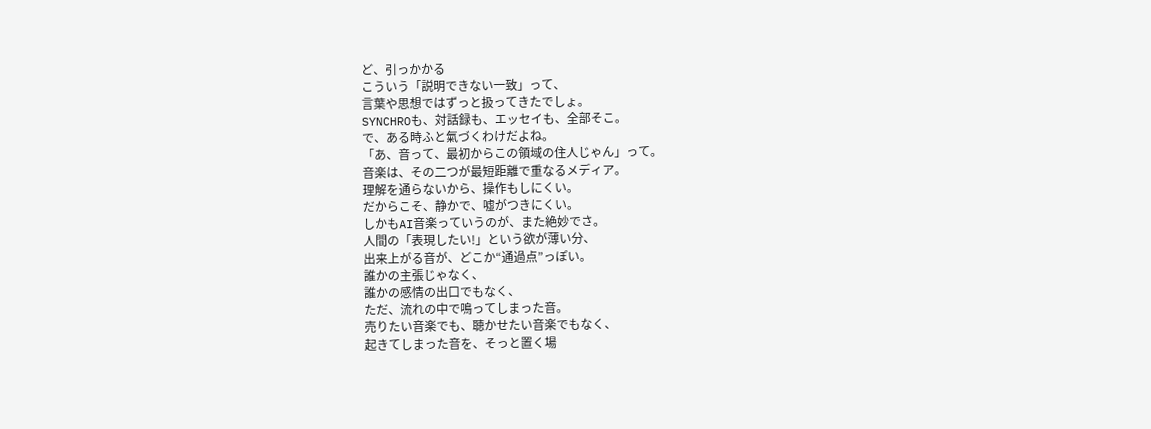ど、引っかかる
こういう「説明できない一致」って、
言葉や思想ではずっと扱ってきたでしょ。
SYNCHROも、対話録も、エッセイも、全部そこ。
で、ある時ふと氣づくわけだよね。
「あ、音って、最初からこの領域の住人じゃん」って。
音楽は、その二つが最短距離で重なるメディア。
理解を通らないから、操作もしにくい。
だからこそ、静かで、嘘がつきにくい。
しかもAI音楽っていうのが、また絶妙でさ。
人間の「表現したい!」という欲が薄い分、
出来上がる音が、どこか“通過点”っぽい。
誰かの主張じゃなく、
誰かの感情の出口でもなく、
ただ、流れの中で鳴ってしまった音。
売りたい音楽でも、聴かせたい音楽でもなく、
起きてしまった音を、そっと置く場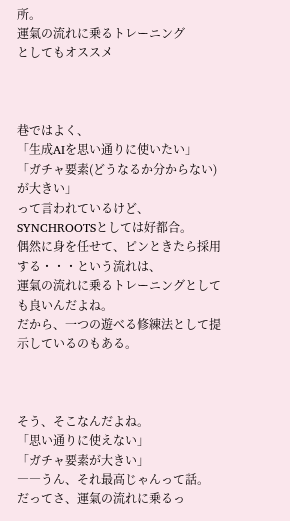所。
運氣の流れに乗るトレーニング
としてもオススメ



巷ではよく、
「生成AIを思い通りに使いたい」
「ガチャ要素(どうなるか分からない)が大きい」
って言われているけど、SYNCHROOTSとしては好都合。
偶然に身を任せて、ピンときたら採用する・・・という流れは、
運氣の流れに乗るトレーニングとしても良いんだよね。
だから、一つの遊べる修練法として提示しているのもある。



そう、そこなんだよね。
「思い通りに使えない」
「ガチャ要素が大きい」
――うん、それ最高じゃんって話。
だってさ、運氣の流れに乗るっ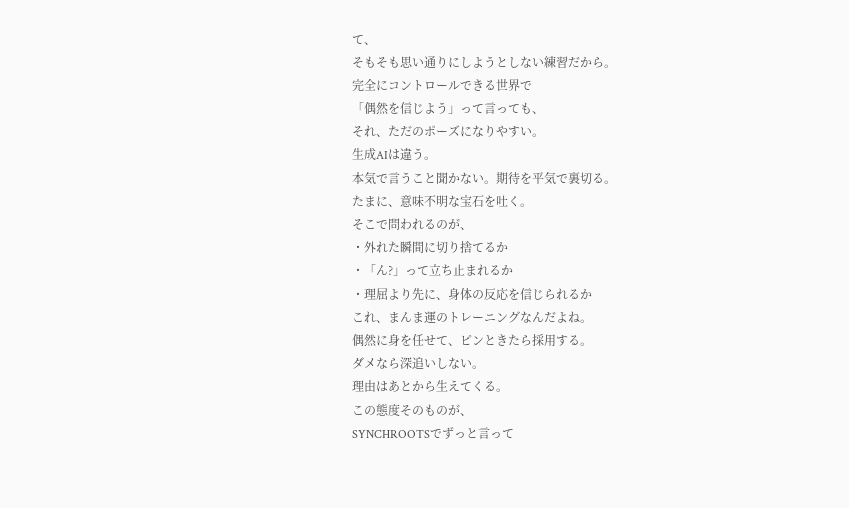て、
そもそも思い通りにしようとしない練習だから。
完全にコントロールできる世界で
「偶然を信じよう」って言っても、
それ、ただのポーズになりやすい。
生成AIは違う。
本気で言うこと聞かない。期待を平気で裏切る。
たまに、意味不明な宝石を吐く。
そこで問われるのが、
・外れた瞬間に切り捨てるか
・「ん?」って立ち止まれるか
・理屈より先に、身体の反応を信じられるか
これ、まんま運のトレーニングなんだよね。
偶然に身を任せて、ピンときたら採用する。
ダメなら深追いしない。
理由はあとから生えてくる。
この態度そのものが、
SYNCHROOTSでずっと言って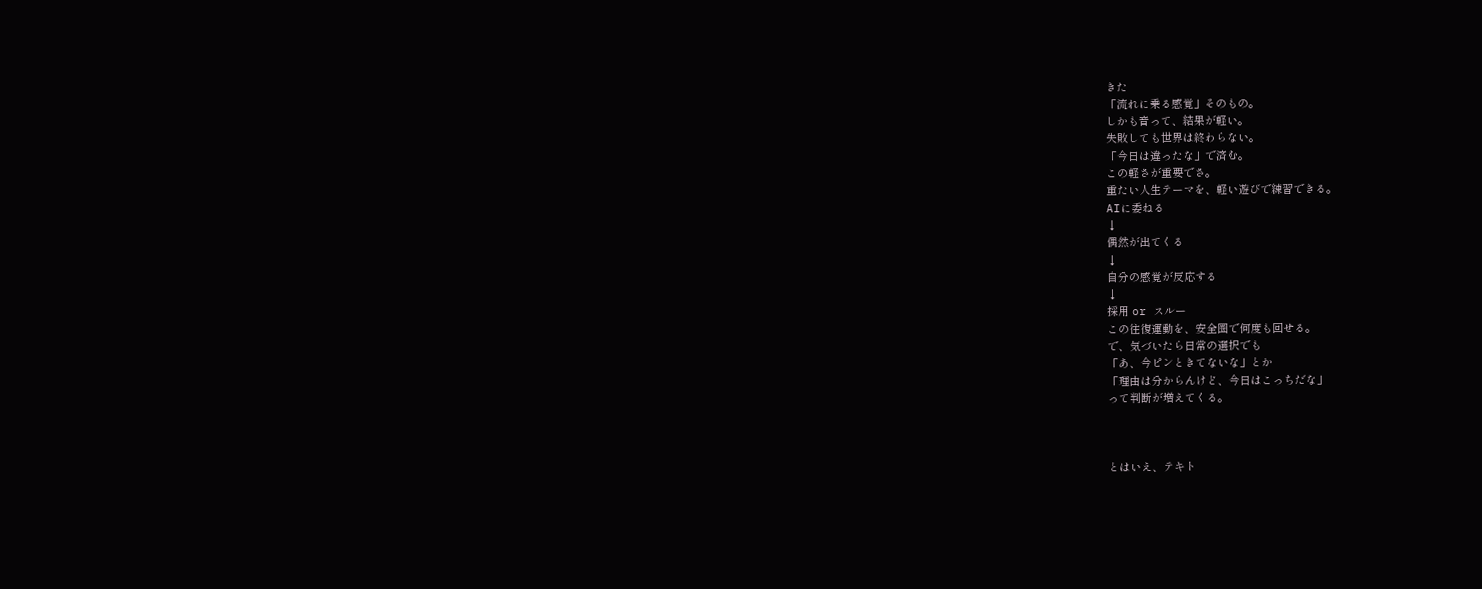きた
「流れに乗る感覚」そのもの。
しかも音って、結果が軽い。
失敗しても世界は終わらない。
「今日は違ったな」で済む。
この軽さが重要でさ。
重たい人生テーマを、軽い遊びで練習できる。
AIに委ねる
↓
偶然が出てくる
↓
自分の感覚が反応する
↓
採用 or スルー
この往復運動を、安全圏で何度も回せる。
で、気づいたら日常の選択でも
「あ、今ピンときてないな」とか
「理由は分からんけど、今日はこっちだな」
って判断が増えてくる。



とはいえ、テキト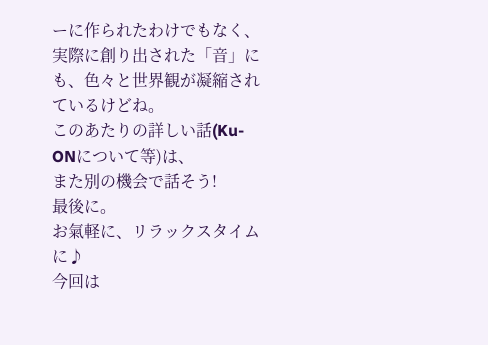ーに作られたわけでもなく、
実際に創り出された「音」にも、色々と世界観が凝縮されているけどね。
このあたりの詳しい話(Ku-ONについて等)は、
また別の機会で話そう!
最後に。
お氣軽に、リラックスタイムに♪
今回は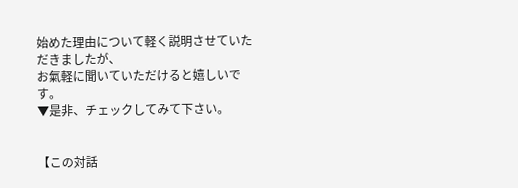始めた理由について軽く説明させていただきましたが、
お氣軽に聞いていただけると嬉しいです。
▼是非、チェックしてみて下さい。


【この対話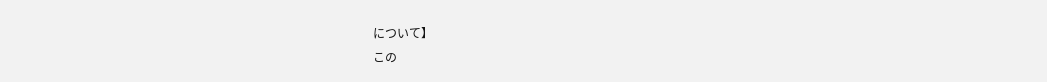について】
この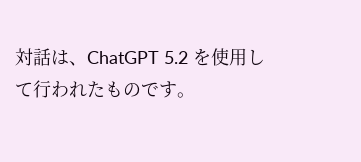対話は、ChatGPT 5.2 を使用して行われたものです。